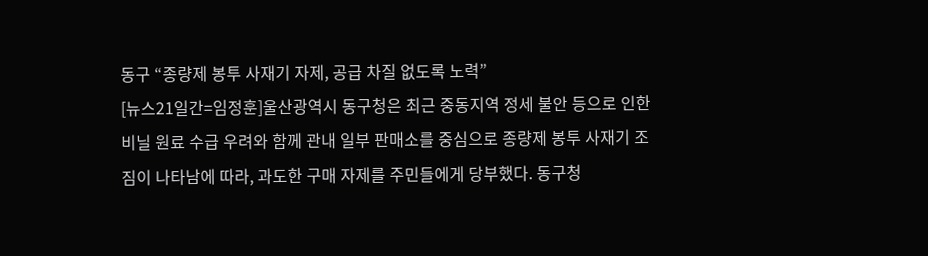동구 “종량제 봉투 사재기 자제, 공급 차질 없도록 노력”
[뉴스21일간=임정훈]울산광역시 동구청은 최근 중동지역 정세 불안 등으로 인한 비닐 원료 수급 우려와 함께 관내 일부 판매소를 중심으로 종량제 봉투 사재기 조짐이 나타남에 따라, 과도한 구매 자제를 주민들에게 당부했다. 동구청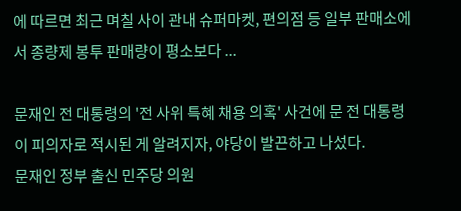에 따르면 최근 며칠 사이 관내 슈퍼마켓, 편의점 등 일부 판매소에서 종량제 봉투 판매량이 평소보다 ...

문재인 전 대통령의 '전 사위 특혜 채용 의혹' 사건에 문 전 대통령이 피의자로 적시된 게 알려지자, 야당이 발끈하고 나섰다.
문재인 정부 출신 민주당 의원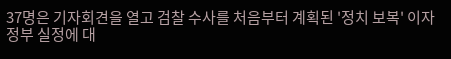37명은 기자회견을 열고 검찰 수사를 처음부터 계획된 '정치 보복' 이자 정부 실정에 대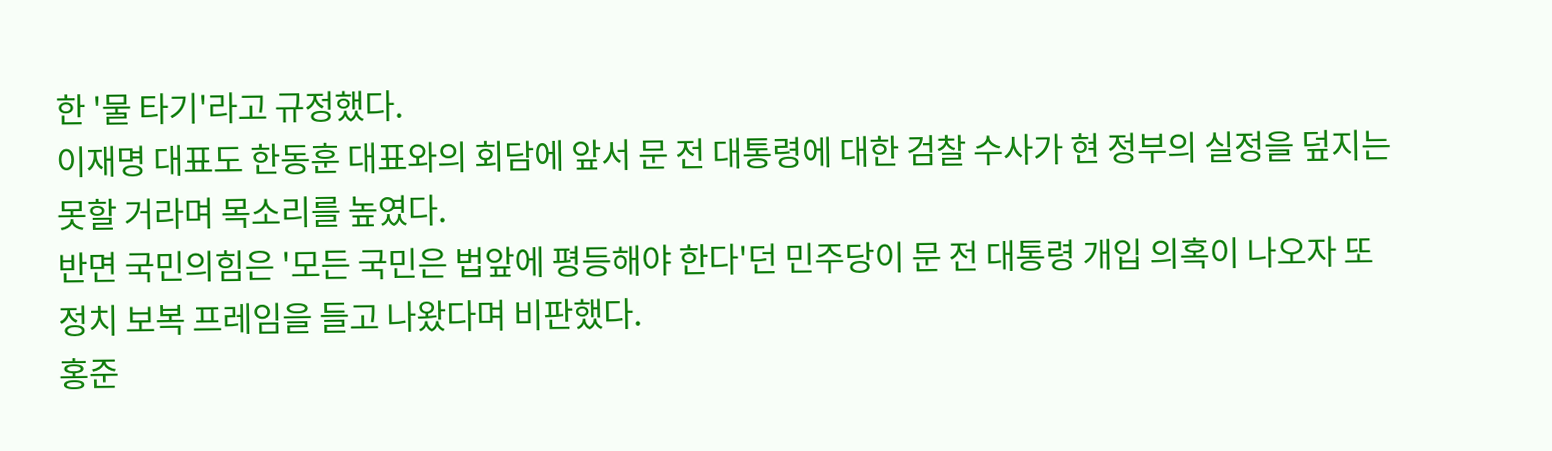한 '물 타기'라고 규정했다.
이재명 대표도 한동훈 대표와의 회담에 앞서 문 전 대통령에 대한 검찰 수사가 현 정부의 실정을 덮지는 못할 거라며 목소리를 높였다.
반면 국민의힘은 '모든 국민은 법앞에 평등해야 한다'던 민주당이 문 전 대통령 개입 의혹이 나오자 또 정치 보복 프레임을 들고 나왔다며 비판했다.
홍준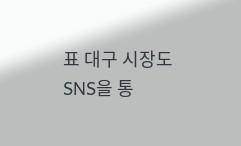표 대구 시장도 SNS을 통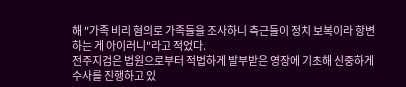해 "가족 비리 혐의로 가족들을 조사하니 측근들이 정치 보복이라 항변하는 게 아이러니"라고 적었다.
전주지검은 법원으로부터 적법하게 발부받은 영장에 기초해 신중하게 수사를 진행하고 있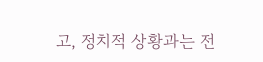고, 정치적 상황과는 전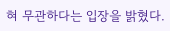혀 무관하다는 입장을 밝혔다.